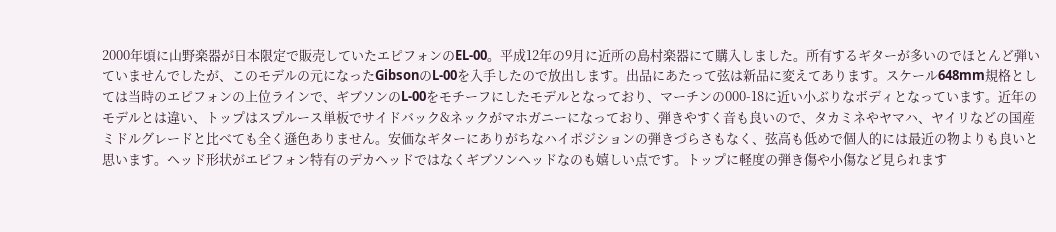2000年頃に山野楽器が日本限定で販売していたエピフォンのEL-00。平成12年の9月に近所の島村楽器にて購入しました。所有するギターが多いのでほとんど弾いていませんでしたが、このモデルの元になったGibsonのL-00を入手したので放出します。出品にあたって弦は新品に変えてあります。スケール648mm規格としては当時のエピフォンの上位ラインで、ギブソンのL-00をモチーフにしたモデルとなっており、マーチンの000-18に近い小ぶりなボディとなっています。近年のモデルとは違い、トップはスプルース単板でサイドバック&ネックがマホガニーになっており、弾きやすく音も良いので、タカミネやヤマハ、ヤイリなどの国産ミドルグレードと比べても全く遜色ありません。安価なギターにありがちなハイポジションの弾きづらさもなく、弦高も低めで個人的には最近の物よりも良いと思います。ヘッド形状がエピフォン特有のデカヘッドではなくギブソンヘッドなのも嬉しい点です。トップに軽度の弾き傷や小傷など見られます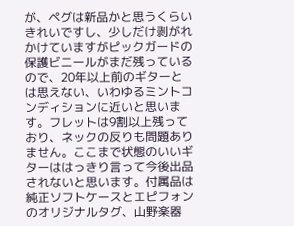が、ペグは新品かと思うくらいきれいですし、少しだけ剥がれかけていますがピックガードの保護ビニールがまだ残っているので、20年以上前のギターとは思えない、いわゆるミントコンディションに近いと思います。フレットは9割以上残っており、ネックの反りも問題ありません。ここまで状態のいいギターははっきり言って今後出品されないと思います。付属品は純正ソフトケースとエピフォンのオリジナルタグ、山野楽器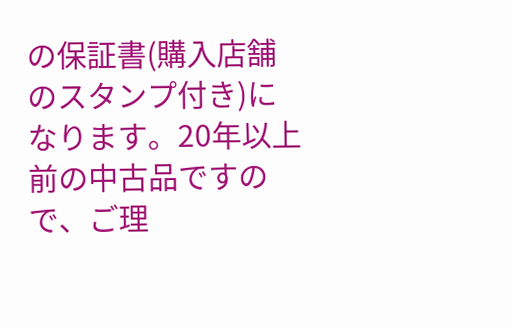の保証書(購入店舗のスタンプ付き)になります。20年以上前の中古品ですので、ご理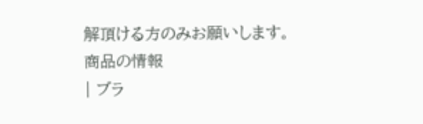解頂ける方のみお願いします。
商品の情報
| ブラ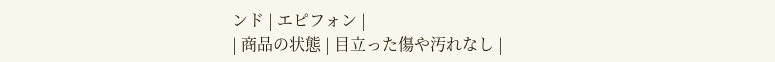ンド | エピフォン |
| 商品の状態 | 目立った傷や汚れなし |